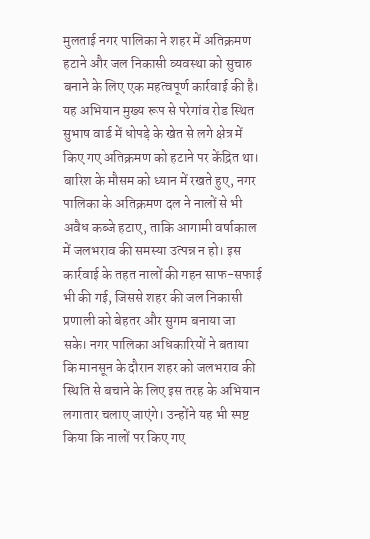मुलताई नगर पालिका ने शहर में अतिक्रमण हटाने और जल निकासी व्यवस्था को सुचारु बनाने के लिए एक महत्वपूर्ण कार्रवाई की है। यह अभियान मुख्य रूप से परेगांव रोड स्थित सुभाष वार्ड में धोपड़े के खेत से लगे क्षेत्र में किए गए अतिक्रमण को हटाने पर केंद्रित था। बारिश के मौसम को ध्यान में रखते हुए, नगर पालिका के अतिक्रमण दल ने नालों से भी अवैध कब्जे हटाए, ताकि आगामी वर्षाकाल में जलभराव की समस्या उत्पन्न न हो। इस कार्रवाई के तहत नालों की गहन साफ-सफाई भी की गई, जिससे शहर की जल निकासी प्रणाली को बेहतर और सुगम बनाया जा सके। नगर पालिका अधिकारियों ने बताया कि मानसून के दौरान शहर को जलभराव की स्थिति से बचाने के लिए इस तरह के अभियान लगातार चलाए जाएंगे। उन्होंने यह भी स्पष्ट किया कि नालों पर किए गए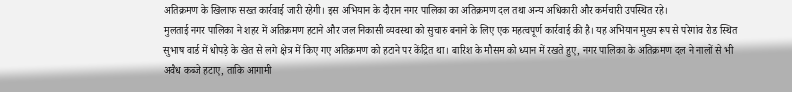अतिक्रमण के खिलाफ सख्त कार्रवाई जारी रहेगी। इस अभियान के दौरान नगर पालिका का अतिक्रमण दल तथा अन्य अधिकारी और कर्मचारी उपस्थित रहे।
मुलताई नगर पालिका ने शहर में अतिक्रमण हटाने और जल निकासी व्यवस्था को सुचारु बनाने के लिए एक महत्वपूर्ण कार्रवाई की है। यह अभियान मुख्य रूप से परेगांव रोड स्थित सुभाष वार्ड में धोपड़े के खेत से लगे क्षेत्र में किए गए अतिक्रमण को हटाने पर केंद्रित था। बारिश के मौसम को ध्यान में रखते हुए, नगर पालिका के अतिक्रमण दल ने नालों से भी अवैध कब्जे हटाए, ताकि आगामी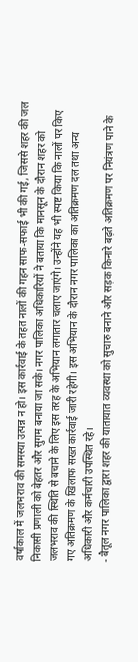वर्षाकाल में जलभराव की समस्या उत्पन्न न हो। इस कार्रवाई के तहत नालों की गहन साफ-सफाई भी की गई, जिससे शहर की जल निकासी प्रणाली को बेहतर और सुगम बनाया जा सके। नगर पालिका अधिकारियों ने बताया कि मानसून के दौरान शहर को जलभराव की स्थिति से बचाने के लिए इस तरह के अभियान लगातार चलाए जाएंगे। उन्होंने यह भी स्पष्ट किया कि नालों पर किए गए अतिक्रमण के खिलाफ सख्त कार्रवाई जारी रहेगी। इस अभियान के दौरान नगर पालिका का अतिक्रमण दल तथा अन्य अधिकारी और कर्मचारी उपस्थित रहे।
- बैतूल नगर पालिका द्वारा शहर की यातायात व्यवस्था को सुचारु बनाने और सड़क किनारे बढ़ते अतिक्रमण पर नियंत्रण पाने के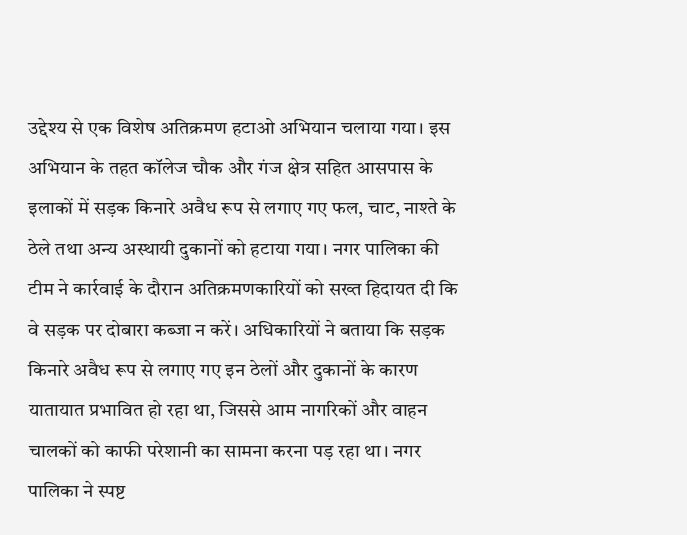उद्देश्य से एक विशेष अतिक्रमण हटाओ अभियान चलाया गया। इस अभियान के तहत कॉलेज चौक और गंज क्षेत्र सहित आसपास के इलाकों में सड़क किनारे अवैध रूप से लगाए गए फल, चाट, नाश्ते के ठेले तथा अन्य अस्थायी दुकानों को हटाया गया। नगर पालिका की टीम ने कार्रवाई के दौरान अतिक्रमणकारियों को सख्त हिदायत दी कि वे सड़क पर दोबारा कब्जा न करें। अधिकारियों ने बताया कि सड़क किनारे अवैध रूप से लगाए गए इन ठेलों और दुकानों के कारण यातायात प्रभावित हो रहा था, जिससे आम नागरिकों और वाहन चालकों को काफी परेशानी का सामना करना पड़ रहा था। नगर पालिका ने स्पष्ट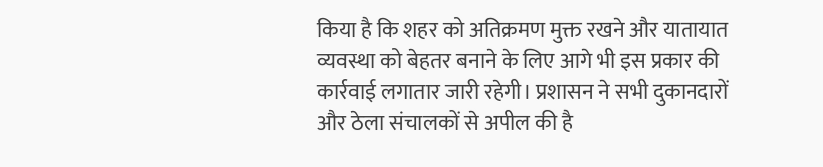किया है कि शहर को अतिक्रमण मुक्त रखने और यातायात व्यवस्था को बेहतर बनाने के लिए आगे भी इस प्रकार की कार्रवाई लगातार जारी रहेगी। प्रशासन ने सभी दुकानदारों और ठेला संचालकों से अपील की है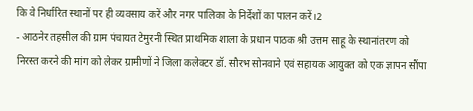कि वे निर्धारित स्थानों पर ही व्यवसाय करें और नगर पालिका के निर्देशों का पालन करें।2
- आठनेर तहसील की ग्राम पंचायत टेमुरनी स्थित प्राथमिक शाला के प्रधान पाठक श्री उत्तम साहू के स्थानांतरण को निरस्त करने की मांग को लेकर ग्रामीणों ने जिला कलेक्टर डॉ. सौरभ सोनवाने एवं सहायक आयुक्त को एक ज्ञापन सौंपा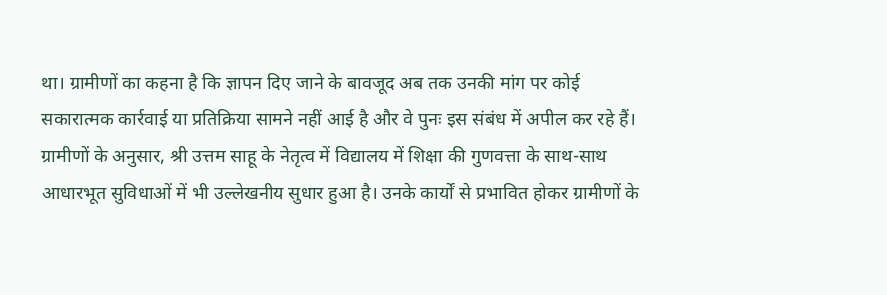था। ग्रामीणों का कहना है कि ज्ञापन दिए जाने के बावजूद अब तक उनकी मांग पर कोई सकारात्मक कार्रवाई या प्रतिक्रिया सामने नहीं आई है और वे पुनः इस संबंध में अपील कर रहे हैं। ग्रामीणों के अनुसार, श्री उत्तम साहू के नेतृत्व में विद्यालय में शिक्षा की गुणवत्ता के साथ-साथ आधारभूत सुविधाओं में भी उल्लेखनीय सुधार हुआ है। उनके कार्यों से प्रभावित होकर ग्रामीणों के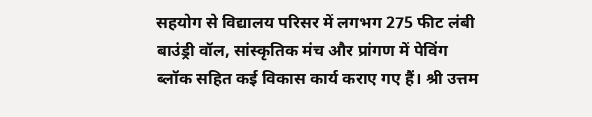सहयोग से विद्यालय परिसर में लगभग 275 फीट लंबी बाउंड्री वॉल, सांस्कृतिक मंच और प्रांगण में पेविंग ब्लॉक सहित कई विकास कार्य कराए गए हैं। श्री उत्तम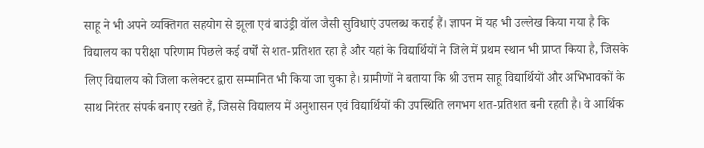साहू ने भी अपने व्यक्तिगत सहयोग से झूला एवं बाउंड्री वॉल जैसी सुविधाएं उपलब्ध कराई हैं। ज्ञापन में यह भी उल्लेख किया गया है कि विद्यालय का परीक्षा परिणाम पिछले कई वर्षों से शत-प्रतिशत रहा है और यहां के विद्यार्थियों ने जिले में प्रथम स्थान भी प्राप्त किया है, जिसके लिए विद्यालय को जिला कलेक्टर द्वारा सम्मानित भी किया जा चुका है। ग्रामीणों ने बताया कि श्री उत्तम साहू विद्यार्थियों और अभिभावकों के साथ निरंतर संपर्क बनाए रखते हैं, जिससे विद्यालय में अनुशासन एवं विद्यार्थियों की उपस्थिति लगभग शत-प्रतिशत बनी रहती है। वे आर्थिक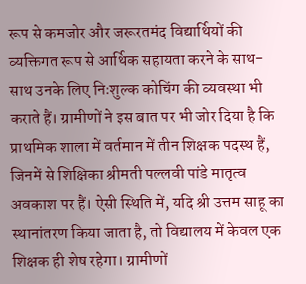रूप से कमजोर और जरूरतमंद विद्यार्थियों की व्यक्तिगत रूप से आर्थिक सहायता करने के साथ-साथ उनके लिए निःशुल्क कोचिंग की व्यवस्था भी कराते हैं। ग्रामीणों ने इस बात पर भी जोर दिया है कि प्राथमिक शाला में वर्तमान में तीन शिक्षक पदस्थ हैं, जिनमें से शिक्षिका श्रीमती पल्लवी पांडे मातृत्व अवकाश पर हैं। ऐसी स्थिति में, यदि श्री उत्तम साहू का स्थानांतरण किया जाता है, तो विद्यालय में केवल एक शिक्षक ही शेष रहेगा। ग्रामीणों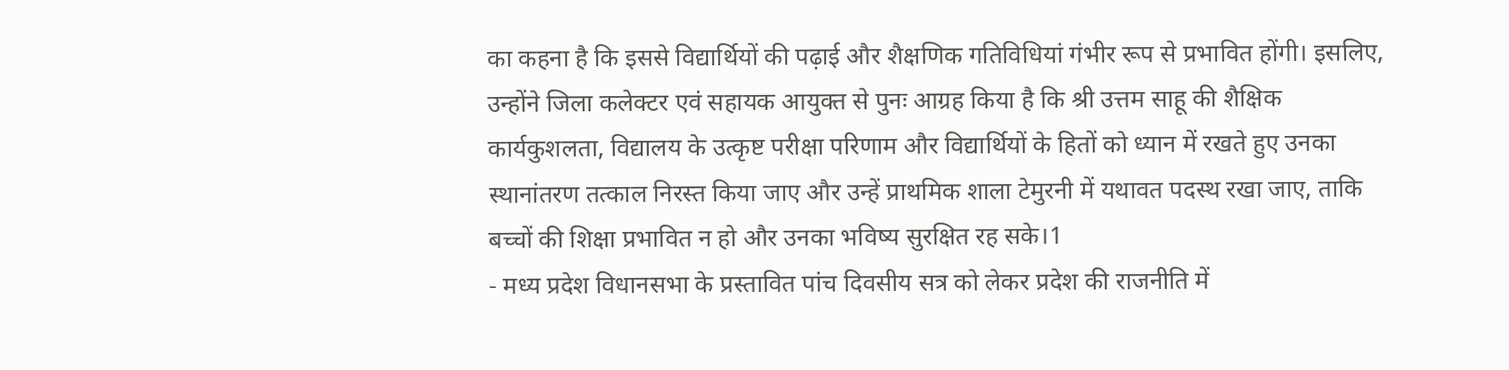का कहना है कि इससे विद्यार्थियों की पढ़ाई और शैक्षणिक गतिविधियां गंभीर रूप से प्रभावित होंगी। इसलिए, उन्होंने जिला कलेक्टर एवं सहायक आयुक्त से पुनः आग्रह किया है कि श्री उत्तम साहू की शैक्षिक कार्यकुशलता, विद्यालय के उत्कृष्ट परीक्षा परिणाम और विद्यार्थियों के हितों को ध्यान में रखते हुए उनका स्थानांतरण तत्काल निरस्त किया जाए और उन्हें प्राथमिक शाला टेमुरनी में यथावत पदस्थ रखा जाए, ताकि बच्चों की शिक्षा प्रभावित न हो और उनका भविष्य सुरक्षित रह सके।1
- मध्य प्रदेश विधानसभा के प्रस्तावित पांच दिवसीय सत्र को लेकर प्रदेश की राजनीति में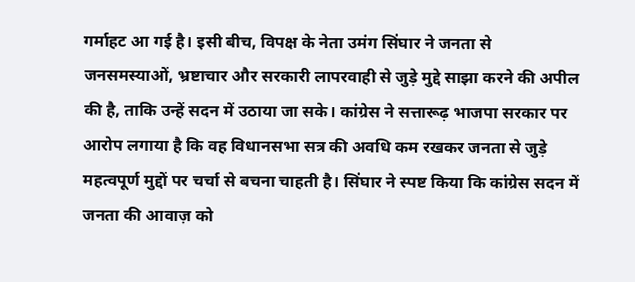गर्माहट आ गई है। इसी बीच, विपक्ष के नेता उमंग सिंघार ने जनता से जनसमस्याओं, भ्रष्टाचार और सरकारी लापरवाही से जुड़े मुद्दे साझा करने की अपील की है, ताकि उन्हें सदन में उठाया जा सके। कांग्रेस ने सत्तारूढ़ भाजपा सरकार पर आरोप लगाया है कि वह विधानसभा सत्र की अवधि कम रखकर जनता से जुड़े महत्वपूर्ण मुद्दों पर चर्चा से बचना चाहती है। सिंघार ने स्पष्ट किया कि कांग्रेस सदन में जनता की आवाज़ को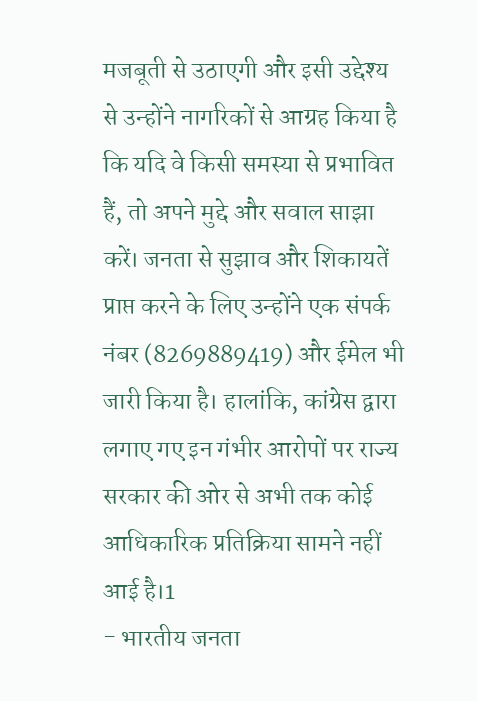मजबूती से उठाएगी और इसी उद्देश्य से उन्होंने नागरिकों से आग्रह किया है कि यदि वे किसी समस्या से प्रभावित हैं, तो अपने मुद्दे और सवाल साझा करें। जनता से सुझाव और शिकायतें प्राप्त करने के लिए उन्होंने एक संपर्क नंबर (8269889419) और ईमेल भी जारी किया है। हालांकि, कांग्रेस द्वारा लगाए गए इन गंभीर आरोपों पर राज्य सरकार की ओर से अभी तक कोई आधिकारिक प्रतिक्रिया सामने नहीं आई है।1
- भारतीय जनता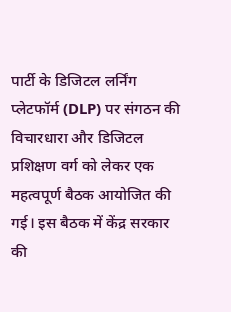पार्टी के डिजिटल लर्निंग प्लेटफॉर्म (DLP) पर संगठन की विचारधारा और डिजिटल प्रशिक्षण वर्ग को लेकर एक महत्वपूर्ण बैठक आयोजित की गई। इस बैठक में केंद्र सरकार की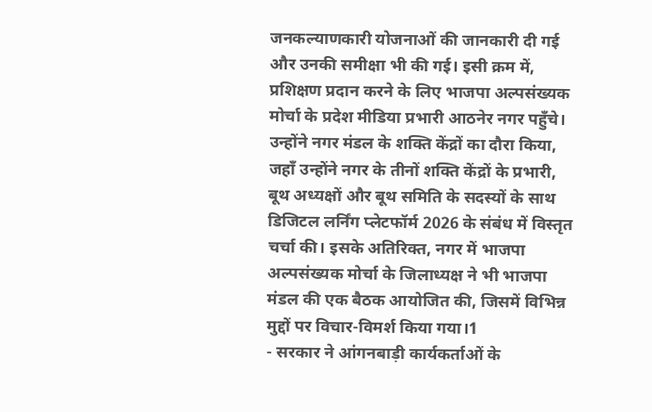जनकल्याणकारी योजनाओं की जानकारी दी गई और उनकी समीक्षा भी की गई। इसी क्रम में, प्रशिक्षण प्रदान करने के लिए भाजपा अल्पसंख्यक मोर्चा के प्रदेश मीडिया प्रभारी आठनेर नगर पहुँचे। उन्होंने नगर मंडल के शक्ति केंद्रों का दौरा किया, जहाँ उन्होंने नगर के तीनों शक्ति केंद्रों के प्रभारी, बूथ अध्यक्षों और बूथ समिति के सदस्यों के साथ डिजिटल लर्निंग प्लेटफॉर्म 2026 के संबंध में विस्तृत चर्चा की। इसके अतिरिक्त, नगर में भाजपा अल्पसंख्यक मोर्चा के जिलाध्यक्ष ने भी भाजपा मंडल की एक बैठक आयोजित की, जिसमें विभिन्न मुद्दों पर विचार-विमर्श किया गया।1
- सरकार ने आंगनबाड़ी कार्यकर्ताओं के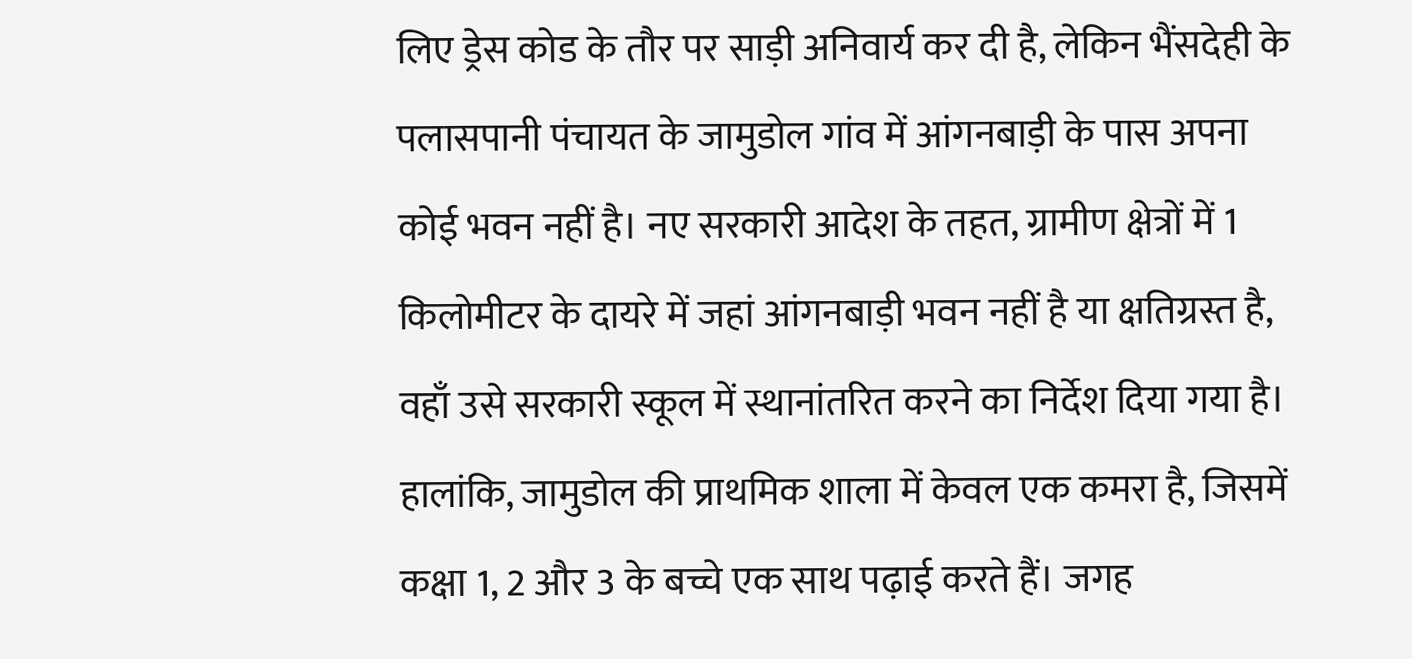लिए ड्रेस कोड के तौर पर साड़ी अनिवार्य कर दी है, लेकिन भैंसदेही के पलासपानी पंचायत के जामुडोल गांव में आंगनबाड़ी के पास अपना कोई भवन नहीं है। नए सरकारी आदेश के तहत, ग्रामीण क्षेत्रों में 1 किलोमीटर के दायरे में जहां आंगनबाड़ी भवन नहीं है या क्षतिग्रस्त है, वहाँ उसे सरकारी स्कूल में स्थानांतरित करने का निर्देश दिया गया है। हालांकि, जामुडोल की प्राथमिक शाला में केवल एक कमरा है, जिसमें कक्षा 1, 2 और 3 के बच्चे एक साथ पढ़ाई करते हैं। जगह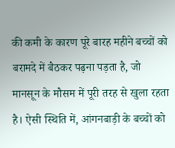की कमी के कारण पूरे बारह महीने बच्चों को बरामदे में बैठकर पढ़ना पड़ता है, जो मानसून के मौसम में पूरी तरह से खुला रहता है। ऐसी स्थिति में, आंगनबाड़ी के बच्चों को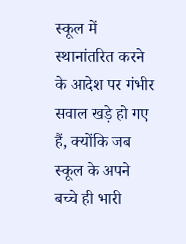स्कूल में स्थानांतरित करने के आदेश पर गंभीर सवाल खड़े हो गए हैं, क्योंकि जब स्कूल के अपने बच्चे ही भारी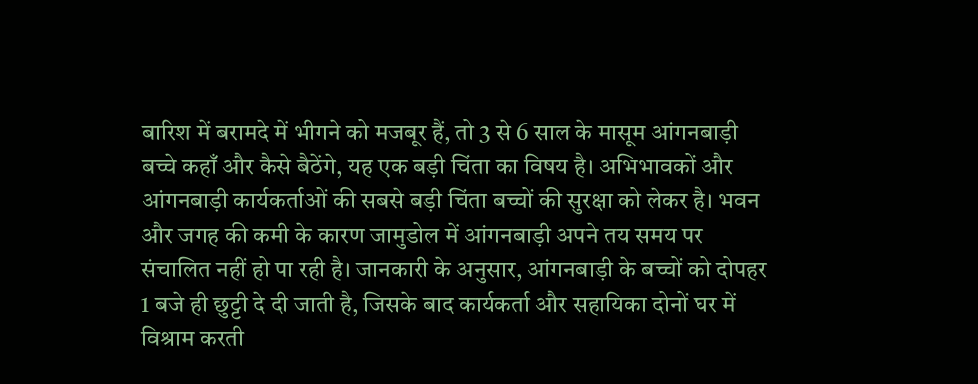बारिश में बरामदे में भीगने को मजबूर हैं, तो 3 से 6 साल के मासूम आंगनबाड़ी बच्चे कहाँ और कैसे बैठेंगे, यह एक बड़ी चिंता का विषय है। अभिभावकों और आंगनबाड़ी कार्यकर्ताओं की सबसे बड़ी चिंता बच्चों की सुरक्षा को लेकर है। भवन और जगह की कमी के कारण जामुडोल में आंगनबाड़ी अपने तय समय पर संचालित नहीं हो पा रही है। जानकारी के अनुसार, आंगनबाड़ी के बच्चों को दोपहर 1 बजे ही छुट्टी दे दी जाती है, जिसके बाद कार्यकर्ता और सहायिका दोनों घर में विश्राम करती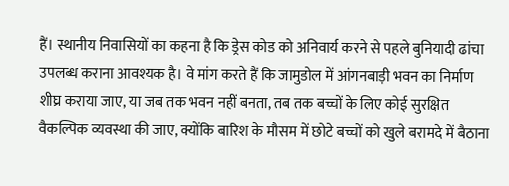हैं। स्थानीय निवासियों का कहना है कि ड्रेस कोड को अनिवार्य करने से पहले बुनियादी ढांचा उपलब्ध कराना आवश्यक है। वे मांग करते हैं कि जामुडोल में आंगनबाड़ी भवन का निर्माण शीघ्र कराया जाए, या जब तक भवन नहीं बनता, तब तक बच्चों के लिए कोई सुरक्षित वैकल्पिक व्यवस्था की जाए, क्योंकि बारिश के मौसम में छोटे बच्चों को खुले बरामदे में बैठाना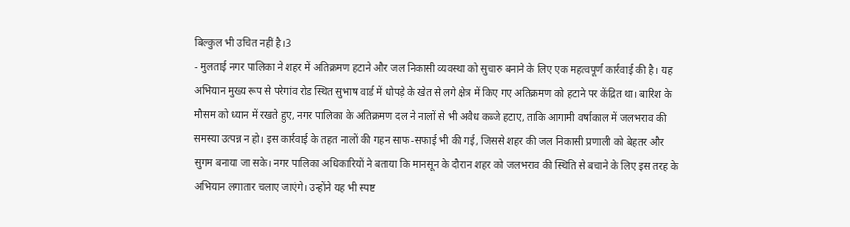बिल्कुल भी उचित नहीं है।3
- मुलताई नगर पालिका ने शहर में अतिक्रमण हटाने और जल निकासी व्यवस्था को सुचारु बनाने के लिए एक महत्वपूर्ण कार्रवाई की है। यह अभियान मुख्य रूप से परेगांव रोड स्थित सुभाष वार्ड में धोपड़े के खेत से लगे क्षेत्र में किए गए अतिक्रमण को हटाने पर केंद्रित था। बारिश के मौसम को ध्यान में रखते हुए, नगर पालिका के अतिक्रमण दल ने नालों से भी अवैध कब्जे हटाए, ताकि आगामी वर्षाकाल में जलभराव की समस्या उत्पन्न न हो। इस कार्रवाई के तहत नालों की गहन साफ-सफाई भी की गई, जिससे शहर की जल निकासी प्रणाली को बेहतर और सुगम बनाया जा सके। नगर पालिका अधिकारियों ने बताया कि मानसून के दौरान शहर को जलभराव की स्थिति से बचाने के लिए इस तरह के अभियान लगातार चलाए जाएंगे। उन्होंने यह भी स्पष्ट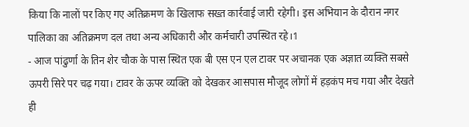किया कि नालों पर किए गए अतिक्रमण के खिलाफ सख्त कार्रवाई जारी रहेगी। इस अभियान के दौरान नगर पालिका का अतिक्रमण दल तथा अन्य अधिकारी और कर्मचारी उपस्थित रहे।1
- आज पांढुर्णा के तिन शेर चौक के पास स्थित एक बी एस एन एल टावर पर अचानक एक अज्ञात व्यक्ति सबसे ऊपरी सिरे पर चढ़ गया। टावर के ऊपर व्यक्ति को देखकर आसपास मौजूद लोगों में हड़कंप मच गया और देखते ही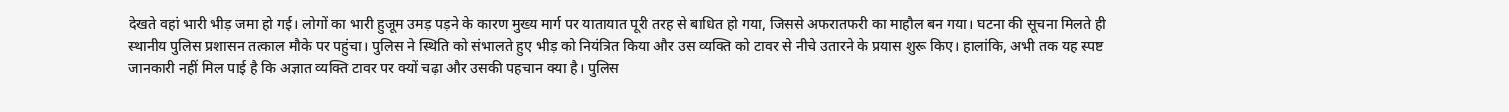देखते वहां भारी भीड़ जमा हो गई। लोगों का भारी हुजूम उमड़ पड़ने के कारण मुख्य मार्ग पर यातायात पूरी तरह से बाधित हो गया, जिससे अफरातफरी का माहौल बन गया। घटना की सूचना मिलते ही स्थानीय पुलिस प्रशासन तत्काल मौके पर पहुंचा। पुलिस ने स्थिति को संभालते हुए भीड़ को नियंत्रित किया और उस व्यक्ति को टावर से नीचे उतारने के प्रयास शुरू किए। हालांकि, अभी तक यह स्पष्ट जानकारी नहीं मिल पाई है कि अज्ञात व्यक्ति टावर पर क्यों चढ़ा और उसकी पहचान क्या है। पुलिस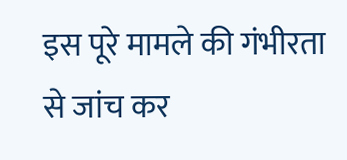इस पूरे मामले की गंभीरता से जांच कर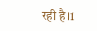रही है।1